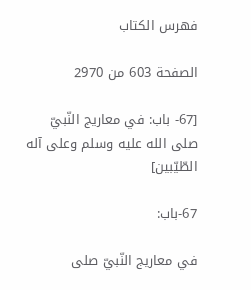فهرس الكتاب

الصفحة 603 من 2970

[67- باب: في معاريج النّبيّ صلى الله عليه وسلم وعلى آله الطّيّبين]

67-باب:

في معاريج النّبيّ صلى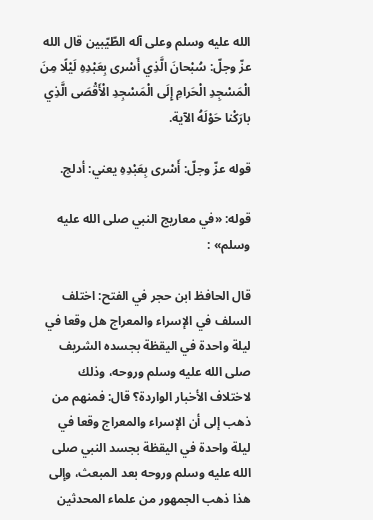الله عليه وسلم وعلى آله الطّيّبين قال الله عزّ وجلّ: سُبْحانَ الَّذِي أَسْرى بِعَبْدِهِ لَيْلًا مِنَ الْمَسْجِدِ الْحَرامِ إِلَى الْمَسْجِدِ الْأَقْصَى الَّذِي بارَكْنا حَوْلَهُ الآية.

قوله عزّ وجلّ: أَسْرى بِعَبْدِهِ يعني: أدلج.

قوله: «في معاريج النبي صلى الله عليه وسلم» :

قال الحافظ ابن حجر في الفتح: اختلف السلف في الإسراء والمعراج هل وقعا في ليلة واحدة في اليقظة بجسده الشريف صلى الله عليه وسلم وروحه، وذلك لاختلاف الأخبار الواردة؟ قال: فمنهم من ذهب إلى أن الإسراء والمعراج وقعا في ليلة واحدة في اليقظة بجسد النبي صلى الله عليه وسلم وروحه بعد المبعث، وإلى هذا ذهب الجمهور من علماء المحدثين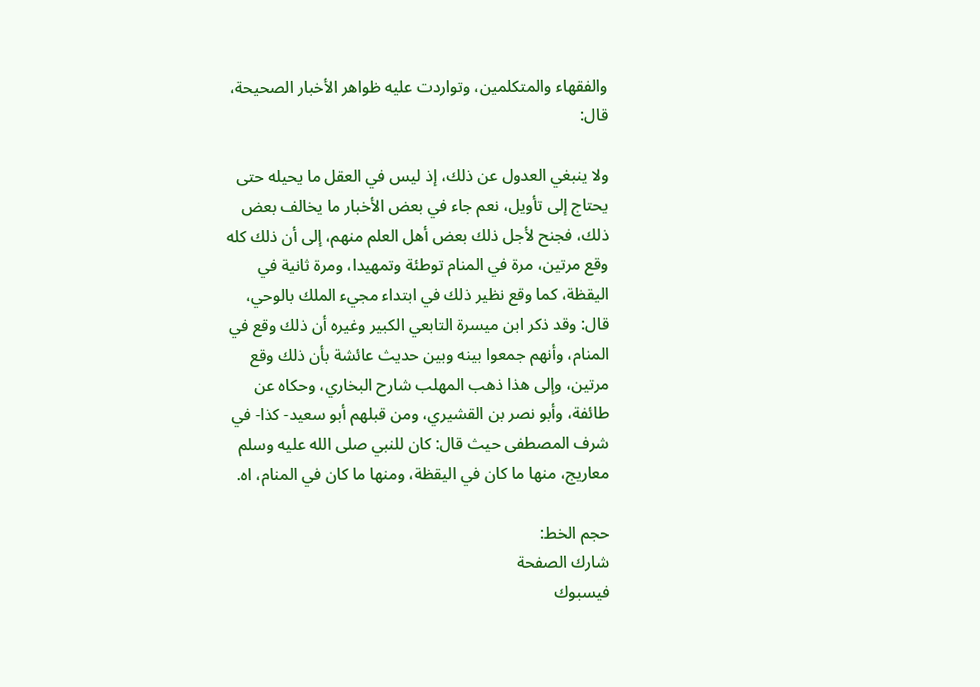والفقهاء والمتكلمين، وتواردت عليه ظواهر الأخبار الصحيحة، قال:

ولا ينبغي العدول عن ذلك، إذ ليس في العقل ما يحيله حتى يحتاج إلى تأويل، نعم جاء في بعض الأخبار ما يخالف بعض ذلك، فجنح لأجل ذلك بعض أهل العلم منهم، إلى أن ذلك كله وقع مرتين، مرة في المنام توطئة وتمهيدا، ومرة ثانية في اليقظة، كما وقع نظير ذلك في ابتداء مجيء الملك بالوحي، قال: وقد ذكر ابن ميسرة التابعي الكبير وغيره أن ذلك وقع في المنام، وأنهم جمعوا بينه وبين حديث عائشة بأن ذلك وقع مرتين، وإلى هذا ذهب المهلب شارح البخاري، وحكاه عن طائفة، وأبو نصر بن القشيري، ومن قبلهم أبو سعيد- كذا- في شرف المصطفى حيث قال: كان للنبي صلى الله عليه وسلم معاريج، منها ما كان في اليقظة، ومنها ما كان في المنام، اه.

حجم الخط:
شارك الصفحة
فيسبوك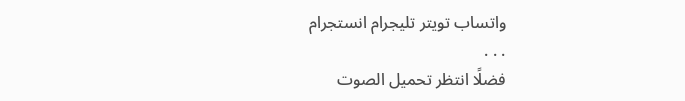واتساب تويتر تليجرام انستجرام
. . .
فضلًا انتظر تحميل الصوت